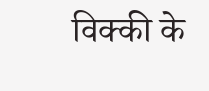विक्की के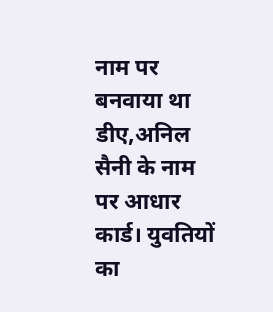नाम पर बनवाया था डीए,अनिल सैनी के नाम पर आधार कार्ड। युवतियों का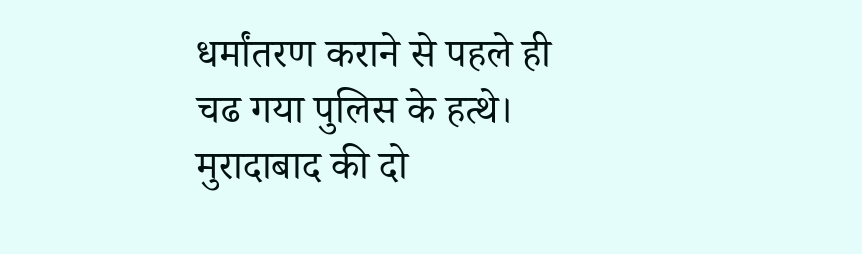धर्मांतरण कराने से पहले ही चढ गया पुलिस के हत्थे। मुरादाबाद की दो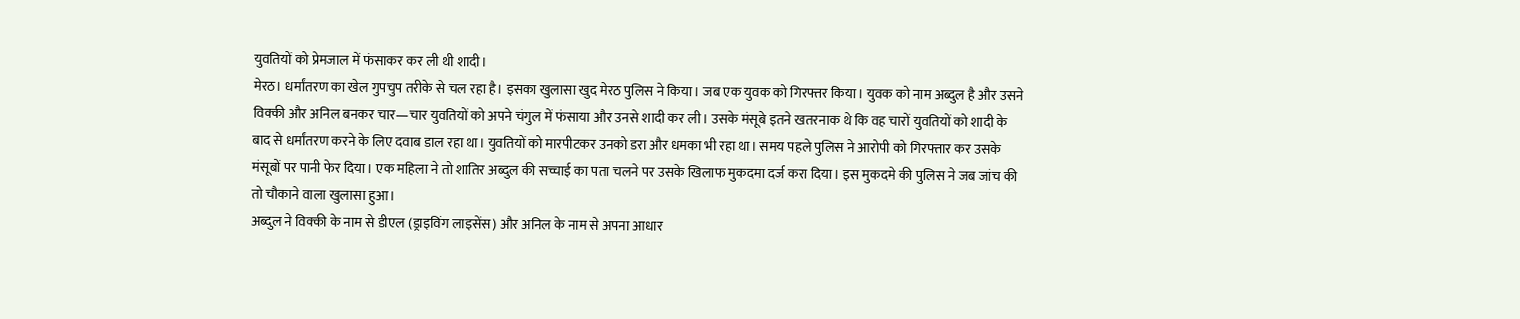युवतियों को प्रेमजाल में फंसाकर कर ली थी शादी।
मेरठ। धर्मांतरण का खेल गुपचुप तरीके से चल रहा है। इसका खुलासा खुद मेरठ पुलिस ने किया। जब एक युवक को गिरफ्तर किया। युवक को नाम अब्दुल है और उसने विक्की और अनिल बनकर चार—चार युवतियों को अपने चंगुल में फंसाया और उनसे शादी कर ली। उसके मंसूबे इतने खतरनाक थे कि वह चारों युवतियों को शादी के बाद से धर्मांतरण करने के लिए दवाब डाल रहा था। युवतियों को मारपीटकर उनको डरा और धमका भी रहा था। समय पहले पुलिस ने आरोपी को गिरफ्तार कर उसके मंसूबों पर पानी फेर दिया। एक महिला ने तो शातिर अब्दुल की सच्चाई का पता चलने पर उसके खिलाफ मुकदमा दर्ज करा दिया। इस मुकदमे की पुलिस ने जब जांच की तो चौकाने वाला खुलासा हुआ।
अब्दुल ने विक्की के नाम से डीएल (ड्राइविंग लाइसेंस) और अनिल के नाम से अपना आधार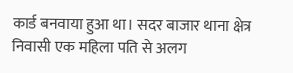कार्ड बनवाया हुआ था। सदर बाजार थाना क्षेत्र निवासी एक महिला पति से अलग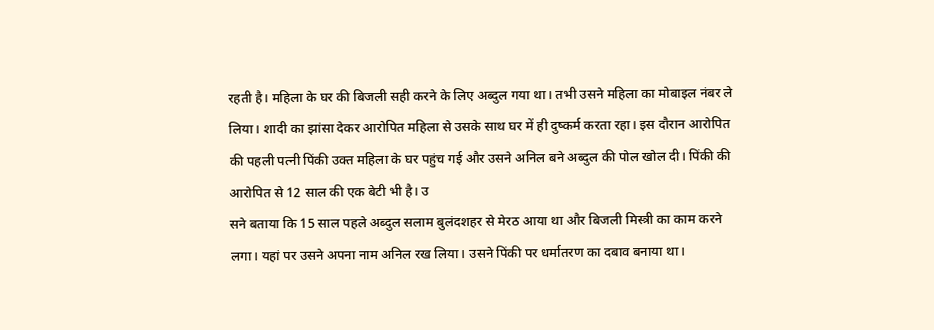रहती है। महिला के घर की बिजली सही करने के लिए अब्दुल गया था। तभी उसने महिला का मोबाइल नंबर ले लिया। शादी का झांसा देकर आरोपित महिला से उसके साथ घर में ही दुष्कर्म करता रहा। इस दौरान आरोपित की पहली पत्नी पिंकी उक्त महिला के घर पहुंच गई और उसने अनिल बने अब्दुल की पोल खोल दी। पिंकी की आरोपित से 12 साल की एक बेटी भी है। उ
सने बताया कि 15 साल पहले अब्दुल सलाम बुलंदशहर से मेरठ आया था और बिजली मिस्त्री का काम करने लगा। यहां पर उसने अपना नाम अनिल रख लिया। उसने पिंकी पर धर्मातरण का दबाव बनाया था।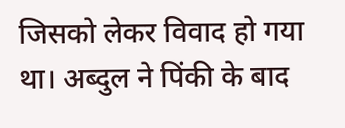जिसको लेकर विवाद हो गया था। अब्दुल ने पिंकी के बाद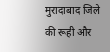मुरादाबाद जिले की रूही और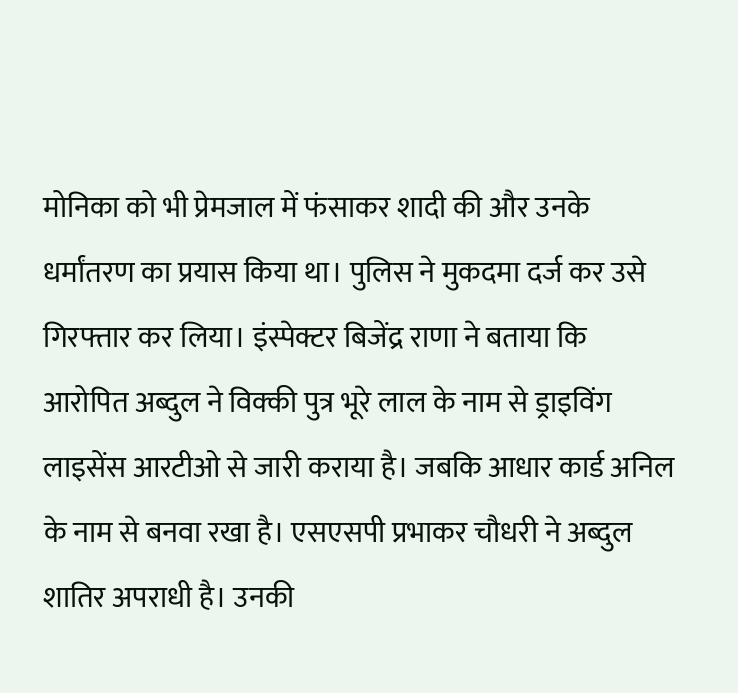मोनिका को भी प्रेमजाल में फंसाकर शादी की और उनके धर्मांतरण का प्रयास किया था। पुलिस ने मुकदमा दर्ज कर उसे गिरफ्तार कर लिया। इंस्पेक्टर बिजेंद्र राणा ने बताया कि आरोपित अब्दुल ने विक्की पुत्र भूरे लाल के नाम से ड्राइविंग लाइसेंस आरटीओ से जारी कराया है। जबकि आधार कार्ड अनिल के नाम से बनवा रखा है। एसएसपी प्रभाकर चौधरी ने अब्दुल शातिर अपराधी है। उनकी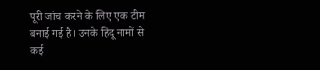पूरी जांच करने के लिए एक टीम बनाई गई है। उनके हिंदू नामों से कई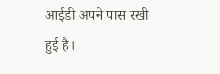आईडी अपने पास रखी हुई है।